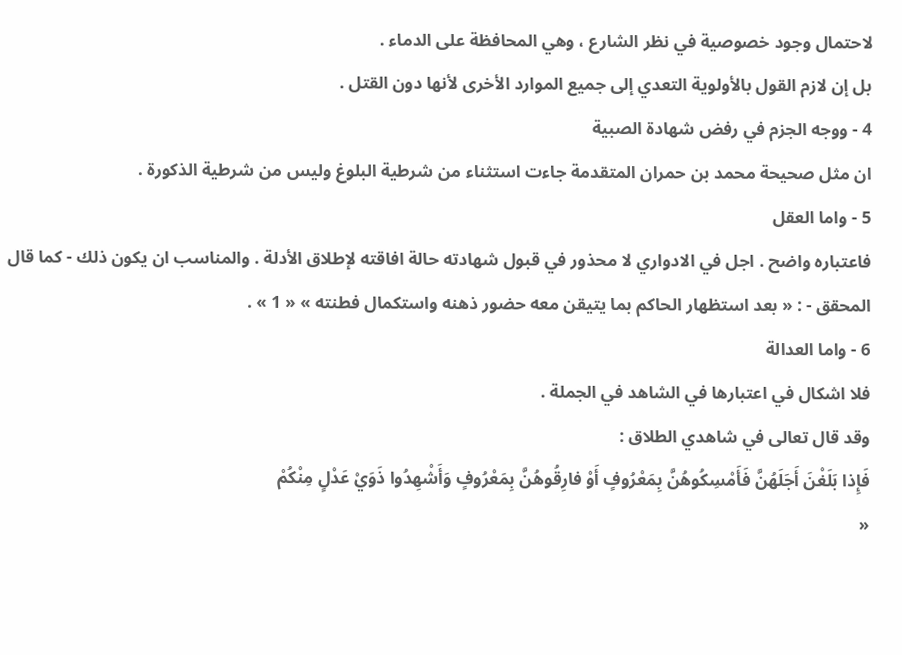لاحتمال وجود خصوصية في نظر الشارع ، وهي المحافظة على الدماء .
بل إن لازم القول بالأولوية التعدي إلى جميع الموارد الأخرى لأنها دون القتل .
4 - ووجه الجزم في رفض شهادة الصبية
ان مثل صحيحة محمد بن حمران المتقدمة جاءت استثناء من شرطية البلوغ وليس من شرطية الذكورة .
5 - واما العقل
فاعتباره واضح . اجل في الادواري لا محذور في قبول شهادته حالة افاقته لإطلاق الأدلة . والمناسب ان يكون ذلك - كما قال المحقق - : « بعد استظهار الحاكم بما يتيقن معه حضور ذهنه واستكمال فطنته » « 1 » .
6 - واما العدالة
فلا اشكال في اعتبارها في الشاهد في الجملة .
وقد قال تعالى في شاهدي الطلاق :
فَإِذا بَلَغْنَ أَجَلَهُنَّ فَأَمْسِكُوهُنَّ بِمَعْرُوفٍ أَوْ فارِقُوهُنَّ بِمَعْرُوفٍ وَأَشْهِدُوا ذَوَيْ عَدْلٍ مِنْكُمْ
«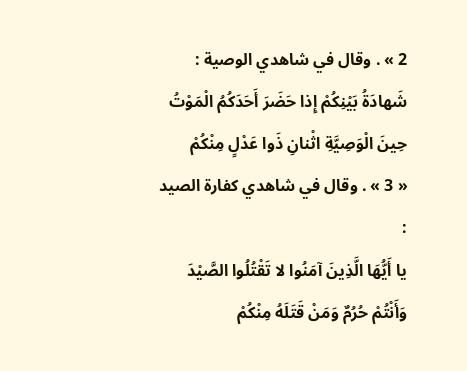2 » . وقال في شاهدي الوصية :
شَهادَةُ بَيْنِكُمْ إِذا حَضَرَ أَحَدَكُمُ الْمَوْتُ حِينَ الْوَصِيَّةِ اثْنانِ ذَوا عَدْلٍ مِنْكُمْ
« 3 » . وقال في شاهدي كفارة الصيد :
يا أَيُّهَا الَّذِينَ آمَنُوا لا تَقْتُلُوا الصَّيْدَ وَأَنْتُمْ حُرُمٌ وَمَنْ قَتَلَهُ مِنْكُمْ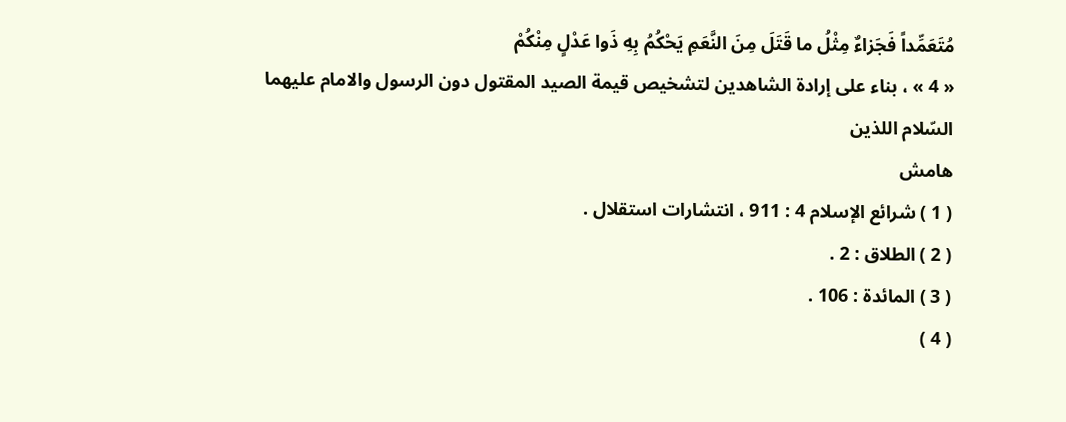مُتَعَمِّداً فَجَزاءٌ مِثْلُ ما قَتَلَ مِنَ النَّعَمِ يَحْكُمُ بِهِ ذَوا عَدْلٍ مِنْكُمْ
« 4 » ، بناء على إرادة الشاهدين لتشخيص قيمة الصيد المقتول دون الرسول والامام عليهما السّلام اللذين
هامش
( 1 ) شرائع الإسلام 4 : 911 ، انتشارات استقلال .
( 2 ) الطلاق : 2 .
( 3 ) المائدة : 106 .
( 4 )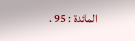المائدة : 95 .